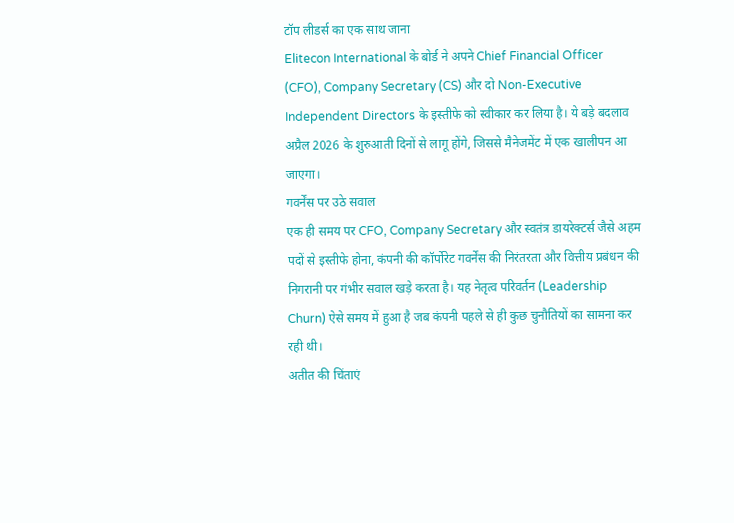टॉप लीडर्स का एक साथ जाना
Elitecon International के बोर्ड ने अपने Chief Financial Officer (CFO), Company Secretary (CS) और दो Non-Executive Independent Directors के इस्तीफे को स्वीकार कर लिया है। ये बड़े बदलाव अप्रैल 2026 के शुरुआती दिनों से लागू होंगे, जिससे मैनेजमेंट में एक खालीपन आ जाएगा।
गवर्नेंस पर उठे सवाल
एक ही समय पर CFO, Company Secretary और स्वतंत्र डायरेक्टर्स जैसे अहम पदों से इस्तीफे होना, कंपनी की कॉर्पोरेट गवर्नेंस की निरंतरता और वित्तीय प्रबंधन की निगरानी पर गंभीर सवाल खड़े करता है। यह नेतृत्व परिवर्तन (Leadership Churn) ऐसे समय में हुआ है जब कंपनी पहले से ही कुछ चुनौतियों का सामना कर रही थी।
अतीत की चिंताएं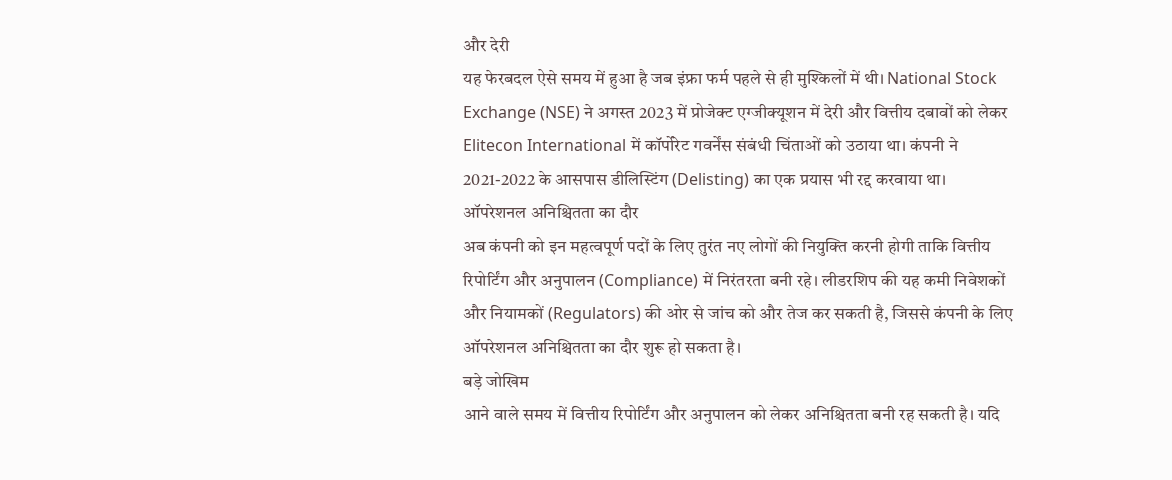और देरी
यह फेरबदल ऐसे समय में हुआ है जब इंफ्रा फर्म पहले से ही मुश्किलों में थी। National Stock Exchange (NSE) ने अगस्त 2023 में प्रोजेक्ट एग्जीक्यूशन में देरी और वित्तीय दबावों को लेकर Elitecon International में कॉर्पोरेट गवर्नेंस संबंधी चिंताओं को उठाया था। कंपनी ने 2021-2022 के आसपास डीलिस्टिंग (Delisting) का एक प्रयास भी रद्द करवाया था।
ऑपरेशनल अनिश्चितता का दौर
अब कंपनी को इन महत्वपूर्ण पदों के लिए तुरंत नए लोगों की नियुक्ति करनी होगी ताकि वित्तीय रिपोर्टिंग और अनुपालन (Compliance) में निरंतरता बनी रहे। लीडरशिप की यह कमी निवेशकों और नियामकों (Regulators) की ओर से जांच को और तेज कर सकती है, जिससे कंपनी के लिए ऑपरेशनल अनिश्चितता का दौर शुरू हो सकता है।
बड़े जोखिम
आने वाले समय में वित्तीय रिपोर्टिंग और अनुपालन को लेकर अनिश्चितता बनी रह सकती है। यदि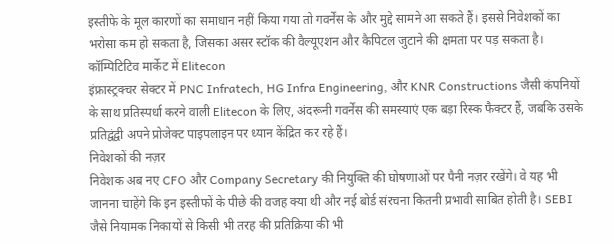इस्तीफे के मूल कारणों का समाधान नहीं किया गया तो गवर्नेंस के और मुद्दे सामने आ सकते हैं। इससे निवेशकों का भरोसा कम हो सकता है, जिसका असर स्टॉक की वैल्यूएशन और कैपिटल जुटाने की क्षमता पर पड़ सकता है।
कॉम्पिटिटिव मार्केट में Elitecon
इंफ्रास्ट्रक्चर सेक्टर में PNC Infratech, HG Infra Engineering, और KNR Constructions जैसी कंपनियों के साथ प्रतिस्पर्धा करने वाली Elitecon के लिए, अंदरूनी गवर्नेंस की समस्याएं एक बड़ा रिस्क फैक्टर हैं, जबकि उसके प्रतिद्वंद्वी अपने प्रोजेक्ट पाइपलाइन पर ध्यान केंद्रित कर रहे हैं।
निवेशकों की नज़र
निवेशक अब नए CFO और Company Secretary की नियुक्ति की घोषणाओं पर पैनी नज़र रखेंगे। वे यह भी जानना चाहेंगे कि इन इस्तीफों के पीछे की वजह क्या थी और नई बोर्ड संरचना कितनी प्रभावी साबित होती है। SEBI जैसे नियामक निकायों से किसी भी तरह की प्रतिक्रिया की भी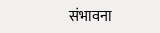संभावना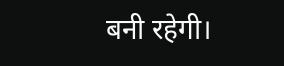बनी रहेगी।